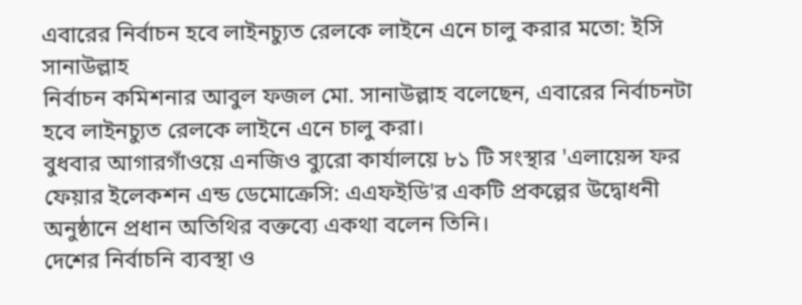এবারের নির্বাচন হবে লাইনচ্যুত রেলকে লাইনে এনে চালু করার মতো: ইসি সানাউল্লাহ
নির্বাচন কমিশনার আবুল ফজল মো. সানাউল্লাহ বলেছেন, এবারের নির্বাচনটা হবে লাইনচ্যুত রেলকে লাইনে এনে চালু করা।
বুধবার আগারগাঁওয়ে এনজিও ব্যুরো কার্যালয়ে ৮১ টি সংস্থার 'এলায়েন্স ফর ফেয়ার ইলেকশন এন্ড ডেমোক্রেসি: এএফইডি'র একটি প্রকল্পের উদ্বোধনী অনুষ্ঠানে প্রধান অতিথির বক্তব্যে একথা বলেন তিনি।
দেশের নির্বাচনি ব্যবস্থা ও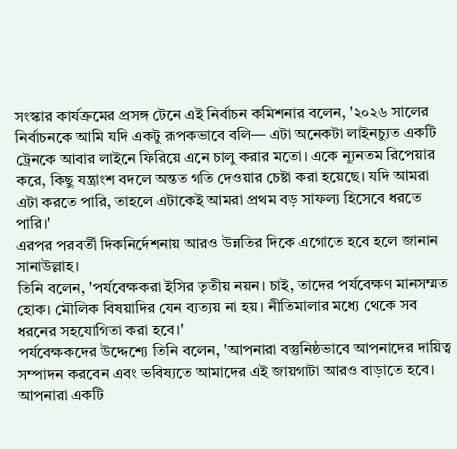সংস্কার কার্যক্রমের প্রসঙ্গ টেনে এই নির্বাচন কমিশনার বলেন, '২০২৬ সালের নির্বাচনকে আমি যদি একটু রূপকভাবে বলি— এটা অনেকটা লাইনচ্যুত একটি ট্রেনকে আবার লাইনে ফিরিয়ে এনে চালু করার মতো। একে ন্যূনতম রিপেয়ার করে, কিছু যন্ত্রাংশ বদলে অন্তত গতি দেওয়ার চেষ্টা করা হয়েছে। যদি আমরা এটা করতে পারি, তাহলে এটাকেই আমরা প্রথম বড় সাফল্য হিসেবে ধরতে পারি।'
এরপর পরবর্তী দিকনির্দেশনায় আরও উন্নতির দিকে এগোতে হবে হলে জানান সানাউল্লাহ।
তিনি বলেন, 'পর্যবেক্ষকরা ইসির তৃতীয় নয়ন। চাই, তাদের পর্যবেক্ষণ মানসম্মত হোক। মৌলিক বিষয়াদির যেন ব্যত্যয় না হয়। নীতিমালার মধ্যে থেকে সব ধরনের সহযোগিতা করা হবে।'
পর্যবেক্ষকদের উদ্দেশ্যে তিনি বলেন, 'আপনারা বস্তুনিষ্ঠভাবে আপনাদের দায়িত্ব সম্পাদন করবেন এবং ভবিষ্যতে আমাদের এই জায়গাটা আরও বাড়াতে হবে। আপনারা একটি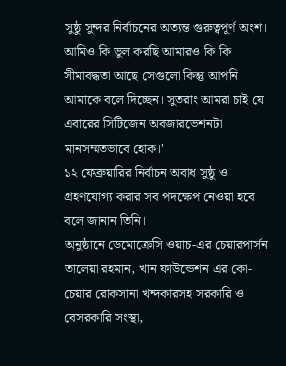সুষ্ঠু সুন্দর নির্বাচনের অত্যন্ত গুরুত্বপূর্ণ অংশ। আমিও কি ভুল করছি আমারও কি কি সীমাবদ্ধতা আছে সেগুলো কিন্তু আপনি আমাকে বলে দিচ্ছেন। সুতরাং আমরা চাই যে এবারের সিটিজেন অবজারভেশনটা মানসম্মতভাবে হোক।'
১২ ফেব্রুয়ারির নির্বাচন অবাধ সুষ্ঠু ও গ্রহণযোগ্য করার সব পদক্ষেপ নেওয়া হবে বলে জানান তিনি।
অনুষ্ঠানে ডেমোক্রেসি ওয়াচ-এর চেয়ারপার্সন তালেয়া রহমান, খান ফাউন্ডেশন এর কো-চেয়ার রোকসানা খন্দকারসহ সরকারি ও বেসরকারি সংস্থা,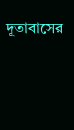দূতাবাসের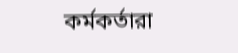কর্মকর্তারা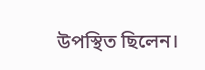উপস্থিত ছিলেন।